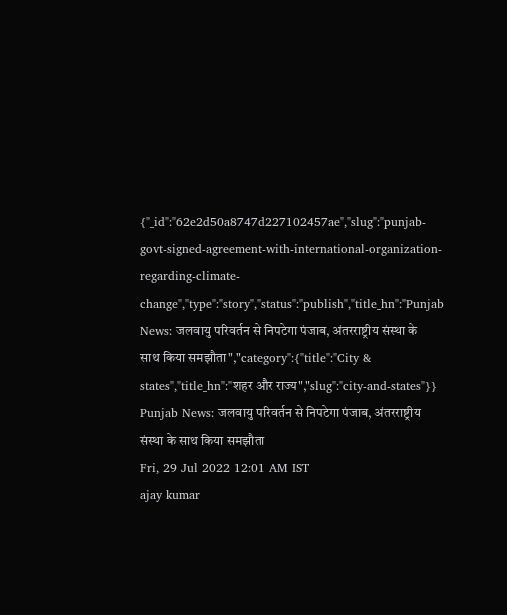{"_id":"62e2d50a8747d227102457ae","slug":"punjab-govt-signed-agreement-with-international-organization-regarding-climate-change","type":"story","status":"publish","title_hn":"Punjab News: जलवायु परिवर्तन से निपटेगा पंजाब, अंतरराष्ट्रीय संस्था के साथ किया समझौता","category":{"title":"City & states","title_hn":"शहर और राज्य","slug":"city-and-states"}}
Punjab News: जलवायु परिवर्तन से निपटेगा पंजाब, अंतरराष्ट्रीय संस्था के साथ किया समझौता
Fri, 29 Jul 2022 12:01 AM IST
ajay kumar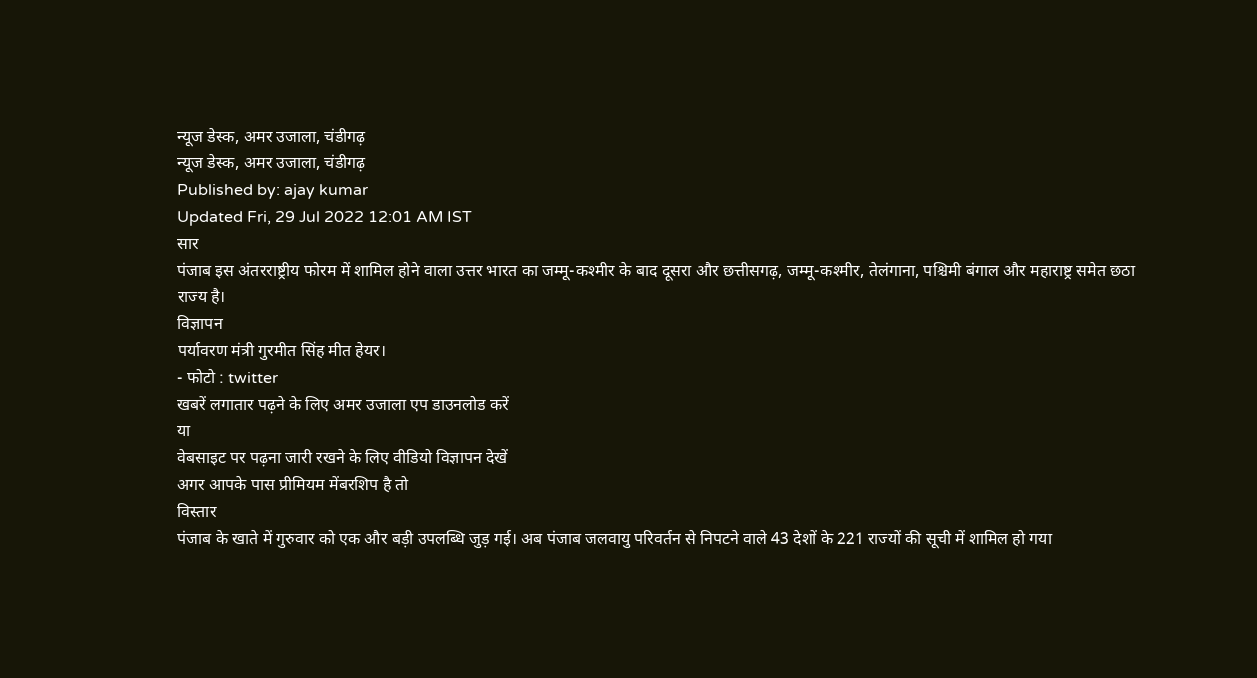न्यूज डेस्क, अमर उजाला, चंडीगढ़
न्यूज डेस्क, अमर उजाला, चंडीगढ़
Published by: ajay kumar
Updated Fri, 29 Jul 2022 12:01 AM IST
सार
पंजाब इस अंतरराष्ट्रीय फोरम में शामिल होने वाला उत्तर भारत का जम्मू-कश्मीर के बाद दूसरा और छत्तीसगढ़, जम्मू-कश्मीर, तेलंगाना, पश्चिमी बंगाल और महाराष्ट्र समेत छठा राज्य है।
विज्ञापन
पर्यावरण मंत्री गुरमीत सिंह मीत हेयर।
- फोटो : twitter
खबरें लगातार पढ़ने के लिए अमर उजाला एप डाउनलोड करें
या
वेबसाइट पर पढ़ना जारी रखने के लिए वीडियो विज्ञापन देखें
अगर आपके पास प्रीमियम मेंबरशिप है तो
विस्तार
पंजाब के खाते में गुरुवार को एक और बड़ी उपलब्धि जुड़ गई। अब पंजाब जलवायु परिवर्तन से निपटने वाले 43 देशों के 221 राज्यों की सूची में शामिल हो गया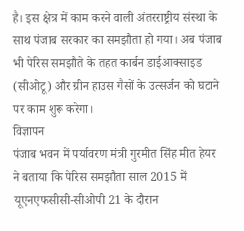है। इस क्षेत्र में काम करने वाली अंतरराष्ट्रीय संस्था के साथ पंजाब सरकार का समझौता हो गया। अब पंजाब भी पेरिस समझौते के तहत कार्बन डाईआक्साइड (सीओटू) और ग्रीन हाउस गैसों के उत्सर्जन को घटाने पर काम शुरू करेगा।
विज्ञापन
पंजाब भवन में पर्यावरण मंत्री गुरमीत सिंह मीत हेयर ने बताया कि पेरिस समझौता साल 2015 में यूएनएफसीसी-सीओपी 21 के दौरान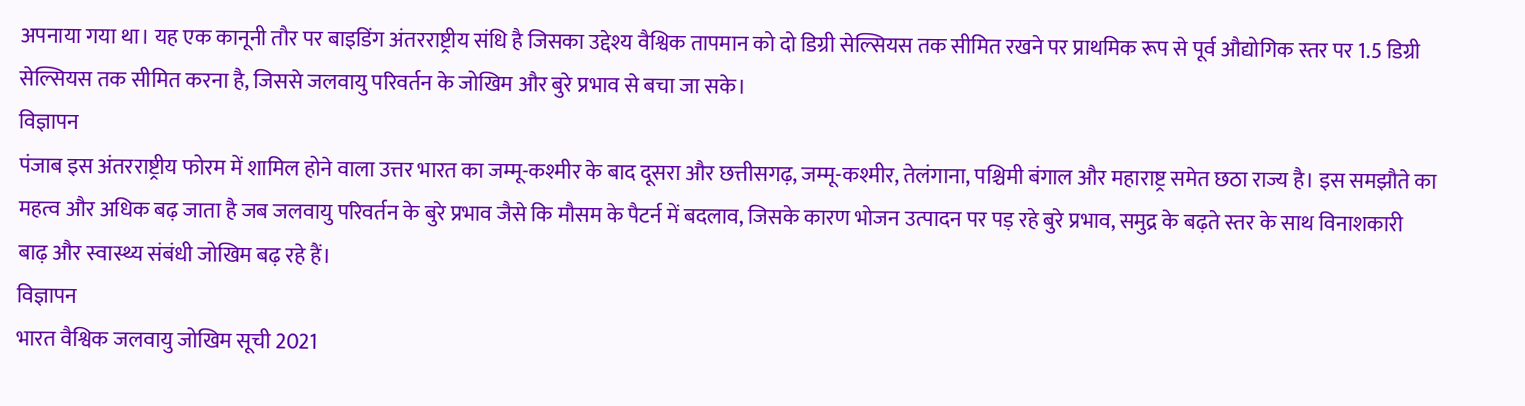अपनाया गया था। यह एक कानूनी तौर पर बाइडिंग अंतरराष्ट्रीय संधि है जिसका उद्देश्य वैश्विक तापमान को दो डिग्री सेल्सियस तक सीमित रखने पर प्राथमिक रूप से पूर्व औद्योगिक स्तर पर 1.5 डिग्री सेल्सियस तक सीमित करना है, जिससे जलवायु परिवर्तन के जोखिम और बुरे प्रभाव से बचा जा सके।
विज्ञापन
पंजाब इस अंतरराष्ट्रीय फोरम में शामिल होने वाला उत्तर भारत का जम्मू-कश्मीर के बाद दूसरा और छत्तीसगढ़, जम्मू-कश्मीर, तेलंगाना, पश्चिमी बंगाल और महाराष्ट्र समेत छठा राज्य है। इस समझौते का महत्व और अधिक बढ़ जाता है जब जलवायु परिवर्तन के बुरे प्रभाव जैसे कि मौसम के पैटर्न में बदलाव, जिसके कारण भोजन उत्पादन पर पड़ रहे बुरे प्रभाव, समुद्र के बढ़ते स्तर के साथ विनाशकारी बाढ़ और स्वास्थ्य संबंधी जोखिम बढ़ रहे हैं।
विज्ञापन
भारत वैश्विक जलवायु जोखिम सूची 2021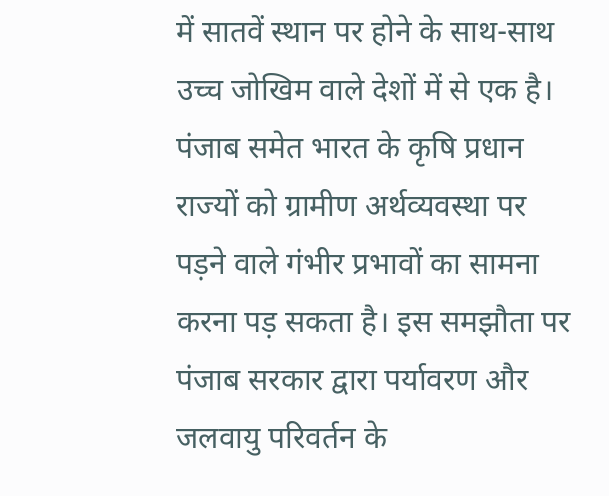में सातवें स्थान पर होने के साथ-साथ उच्च जोखिम वाले देशों में से एक है। पंजाब समेत भारत के कृषि प्रधान राज्यों को ग्रामीण अर्थव्यवस्था पर पड़ने वाले गंभीर प्रभावों का सामना करना पड़ सकता है। इस समझौता पर पंजाब सरकार द्वारा पर्यावरण और जलवायु परिवर्तन के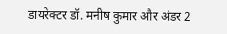डायरेक्टर डॉ. मनीष कुमार और अंडर 2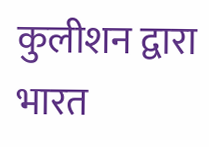कुलीशन द्वारा भारत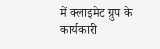में क्लाइमेट ग्रुप के कार्यकारी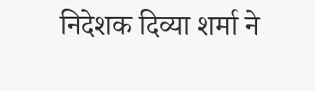निदेशक दिव्या शर्मा ने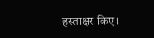हस्ताक्षर किए।